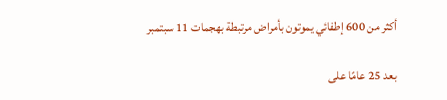أكثر من 600 إطفائي يموتون بأمراض مرتبطة بهجمات 11 سبتمبر

بعد 25 عامًا على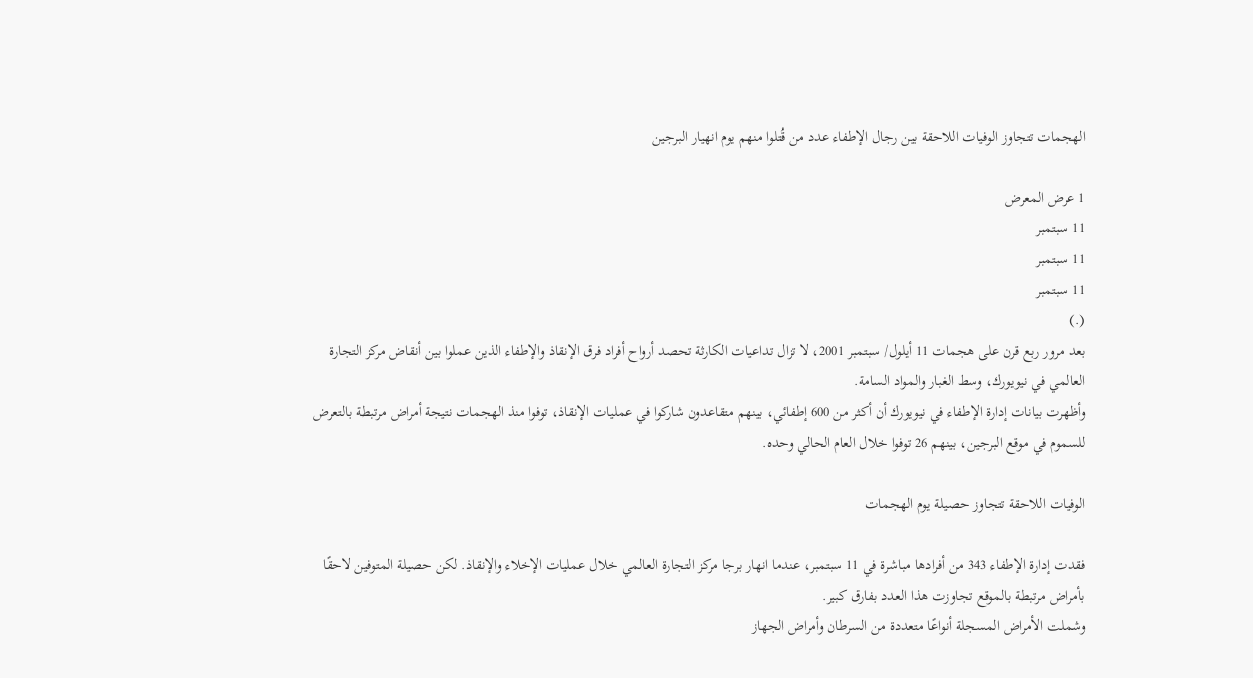الهجمات تتجاوز الوفيات اللاحقة بين رجال الإطفاء عدد من قُتلوا منهم يوم انهيار البرجين

1 عرض المعرض
11 سبتمبر
11 سبتمبر
11 سبتمبر
(.)
بعد مرور ربع قرن على هجمات 11 أيلول/ سبتمبر 2001، لا تزال تداعيات الكارثة تحصد أرواح أفراد فرق الإنقاذ والإطفاء الذين عملوا بين أنقاض مركز التجارة العالمي في نيويورك، وسط الغبار والمواد السامة.
وأظهرت بيانات إدارة الإطفاء في نيويورك أن أكثر من 600 إطفائي، بينهم متقاعدون شاركوا في عمليات الإنقاذ، توفوا منذ الهجمات نتيجة أمراض مرتبطة بالتعرض للسموم في موقع البرجين، بينهم 26 توفوا خلال العام الحالي وحده.

الوفيات اللاحقة تتجاوز حصيلة يوم الهجمات

فقدت إدارة الإطفاء 343 من أفرادها مباشرة في 11 سبتمبر، عندما انهار برجا مركز التجارة العالمي خلال عمليات الإخلاء والإنقاذ. لكن حصيلة المتوفين لاحقًا بأمراض مرتبطة بالموقع تجاوزت هذا العدد بفارق كبير.
وشملت الأمراض المسجلة أنواعًا متعددة من السرطان وأمراض الجهاز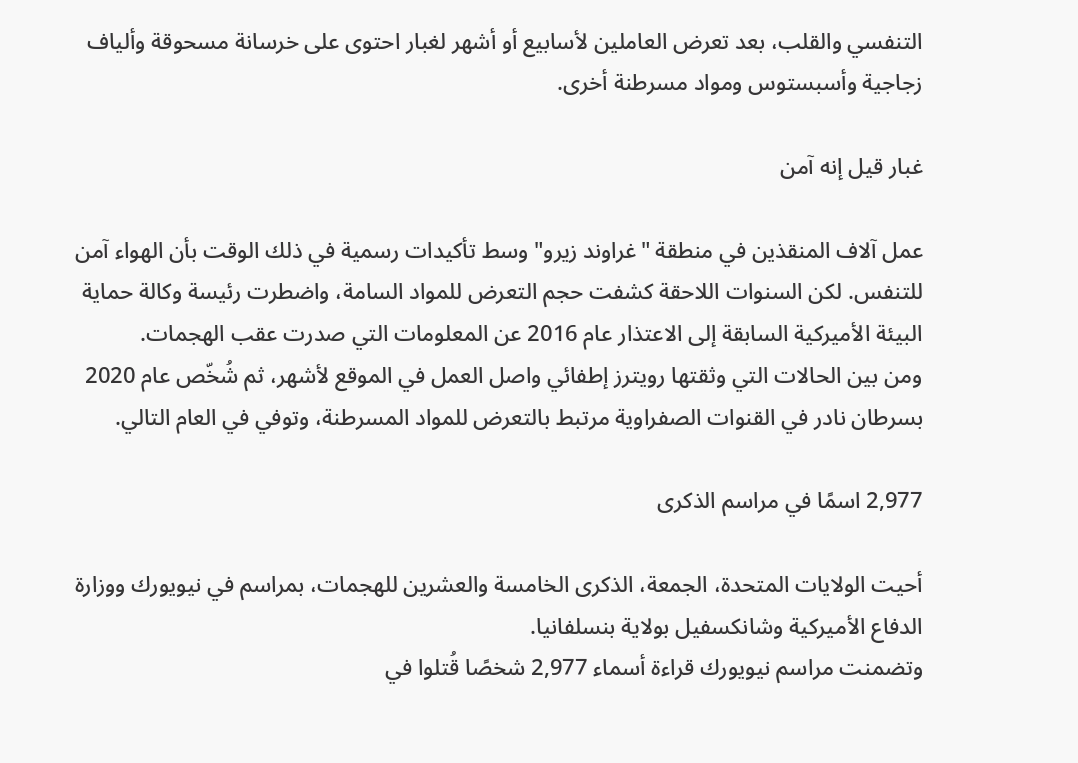التنفسي والقلب، بعد تعرض العاملين لأسابيع أو أشهر لغبار احتوى على خرسانة مسحوقة وألياف زجاجية وأسبستوس ومواد مسرطنة أخرى.

غبار قيل إنه آمن

عمل آلاف المنقذين في منطقة "غراوند زيرو" وسط تأكيدات رسمية في ذلك الوقت بأن الهواء آمن للتنفس. لكن السنوات اللاحقة كشفت حجم التعرض للمواد السامة، واضطرت رئيسة وكالة حماية البيئة الأميركية السابقة إلى الاعتذار عام 2016 عن المعلومات التي صدرت عقب الهجمات.
ومن بين الحالات التي وثقتها رويترز إطفائي واصل العمل في الموقع لأشهر، ثم شُخّص عام 2020 بسرطان نادر في القنوات الصفراوية مرتبط بالتعرض للمواد المسرطنة، وتوفي في العام التالي.

2,977 اسمًا في مراسم الذكرى

أحيت الولايات المتحدة، الجمعة، الذكرى الخامسة والعشرين للهجمات، بمراسم في نيويورك ووزارة الدفاع الأميركية وشانكسفيل بولاية بنسلفانيا.
وتضمنت مراسم نيويورك قراءة أسماء 2,977 شخصًا قُتلوا في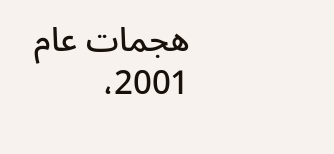هجمات عام 2001،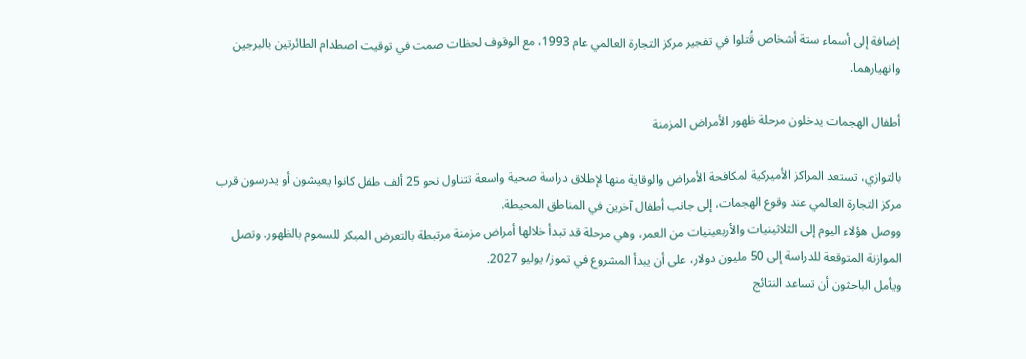إضافة إلى أسماء ستة أشخاص قُتلوا في تفجير مركز التجارة العالمي عام 1993، مع الوقوف لحظات صمت في توقيت اصطدام الطائرتين بالبرجين وانهيارهما.

أطفال الهجمات يدخلون مرحلة ظهور الأمراض المزمنة

بالتوازي، تستعد المراكز الأميركية لمكافحة الأمراض والوقاية منها لإطلاق دراسة صحية واسعة تتناول نحو 25 ألف طفل كانوا يعيشون أو يدرسون قرب مركز التجارة العالمي عند وقوع الهجمات، إلى جانب أطفال آخرين في المناطق المحيطة.
ووصل هؤلاء اليوم إلى الثلاثينيات والأربعينيات من العمر، وهي مرحلة قد تبدأ خلالها أمراض مزمنة مرتبطة بالتعرض المبكر للسموم بالظهور. وتصل الموازنة المتوقعة للدراسة إلى 50 مليون دولار، على أن يبدأ المشروع في تموز/ يوليو 2027.
ويأمل الباحثون أن تساعد النتائج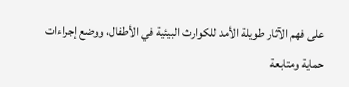على فهم الآثار طويلة الأمد للكوارث البيئية في الأطفال، ووضع إجراءات حماية ومتابعة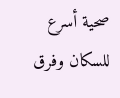صحية أسرع للسكان وفرق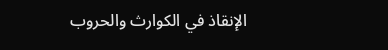الإنقاذ في الكوارث والحروب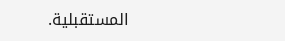المستقبلية.